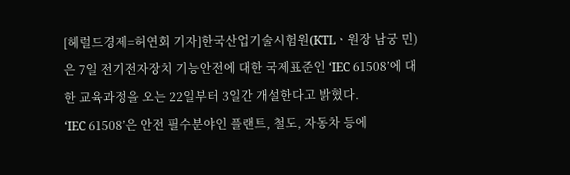[헤럴드경제=허연회 기자]한국산업기술시험원(KTLㆍ원장 남궁 민)은 7일 전기전자장치 기능안전에 대한 국제표준인 ‘IEC 61508’에 대한 교육과정을 오는 22일부터 3일간 개설한다고 밝혔다.
‘IEC 61508’은 안전 필수분야인 플랜트, 철도, 자동차 등에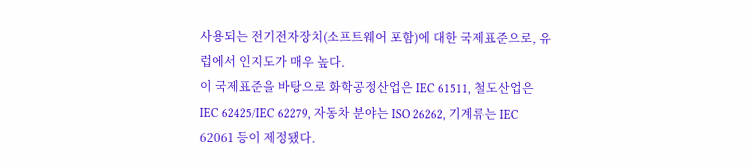사용되는 전기전자장치(소프트웨어 포함)에 대한 국제표준으로, 유럽에서 인지도가 매우 높다.
이 국제표준을 바탕으로 화학공정산업은 IEC 61511, 철도산업은 IEC 62425/IEC 62279, 자동차 분야는 ISO 26262, 기계류는 IEC 62061 등이 제정됐다.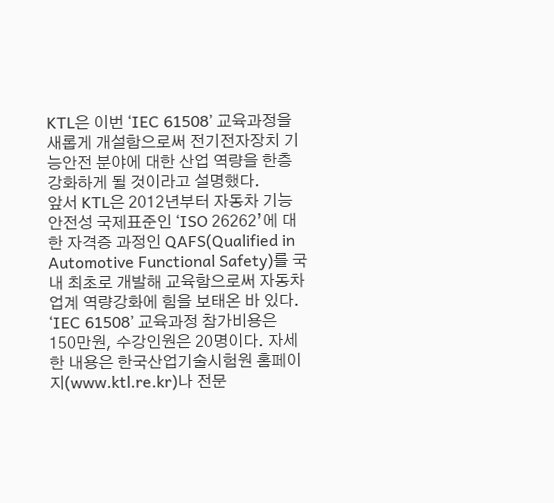KTL은 이번 ‘IEC 61508’ 교육과정을 새롭게 개설함으로써 전기전자장치 기능안전 분야에 대한 산업 역량을 한층 강화하게 될 것이라고 설명했다.
앞서 KTL은 2012년부터 자동차 기능 안전성 국제표준인 ‘ISO 26262’에 대한 자격증 과정인 QAFS(Qualified in Automotive Functional Safety)를 국내 최초로 개발해 교육함으로써 자동차 업계 역량강화에 힘을 보태온 바 있다.
‘IEC 61508’ 교육과정 참가비용은 150만원, 수강인원은 20명이다. 자세한 내용은 한국산업기술시험원 홈페이지(www.ktl.re.kr)나 전문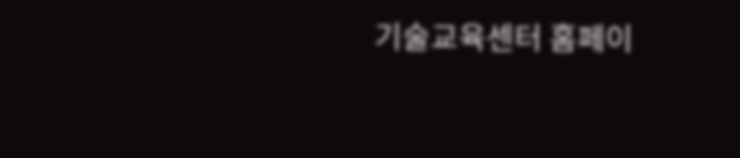기술교육센터 홈페이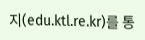지(edu.ktl.re.kr)를 통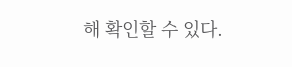해 확인할 수 있다.